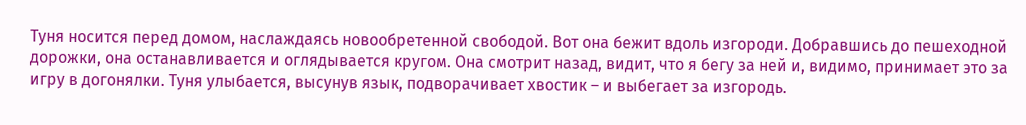Туня носится перед домом, наслаждаясь новообретенной свободой. Вот она бежит вдоль изгороди. Добравшись до пешеходной дорожки, она останавливается и оглядывается кругом. Она смотрит назад, видит, что я бегу за ней и, видимо, принимает это за игру в догонялки. Туня улыбается, высунув язык, подворачивает хвостик – и выбегает за изгородь.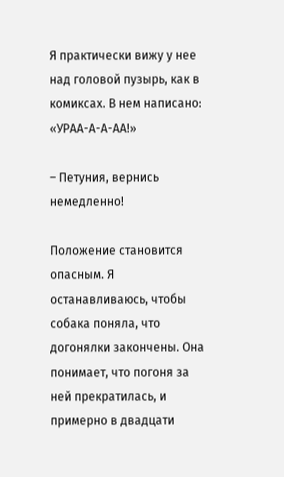Я практически вижу у нее над головой пузырь, как в комиксах. В нем написано: «УРАА-А-А-АА!»

– Петуния, вернись немедленно!

Положение становится опасным. Я останавливаюсь, чтобы собака поняла, что догонялки закончены. Она понимает, что погоня за ней прекратилась, и примерно в двадцати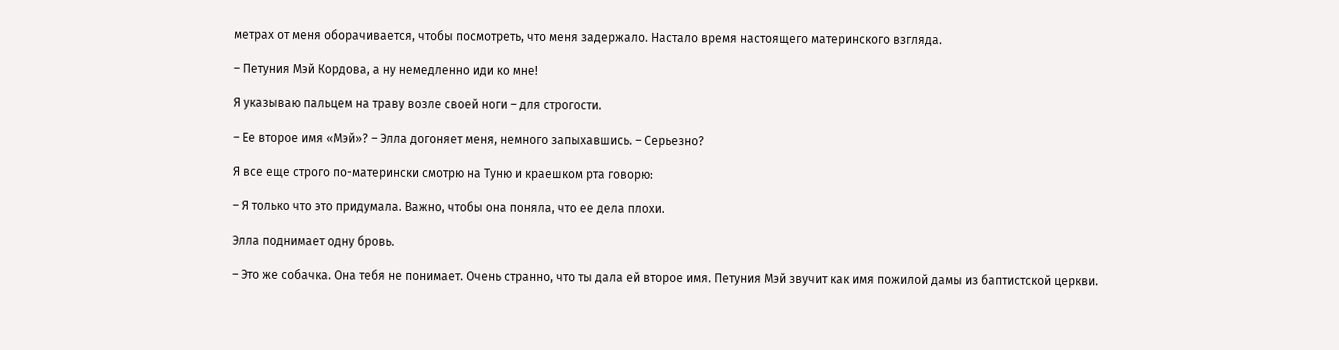метрах от меня оборачивается, чтобы посмотреть, что меня задержало. Настало время настоящего материнского взгляда.

– Петуния Мэй Кордова, а ну немедленно иди ко мне!

Я указываю пальцем на траву возле своей ноги – для строгости.

– Ее второе имя «Мэй»? – Элла догоняет меня, немного запыхавшись. – Серьезно?

Я все еще строго по-матерински смотрю на Туню и краешком рта говорю:

– Я только что это придумала. Важно, чтобы она поняла, что ее дела плохи.

Элла поднимает одну бровь.

– Это же собачка. Она тебя не понимает. Очень странно, что ты дала ей второе имя. Петуния Мэй звучит как имя пожилой дамы из баптистской церкви.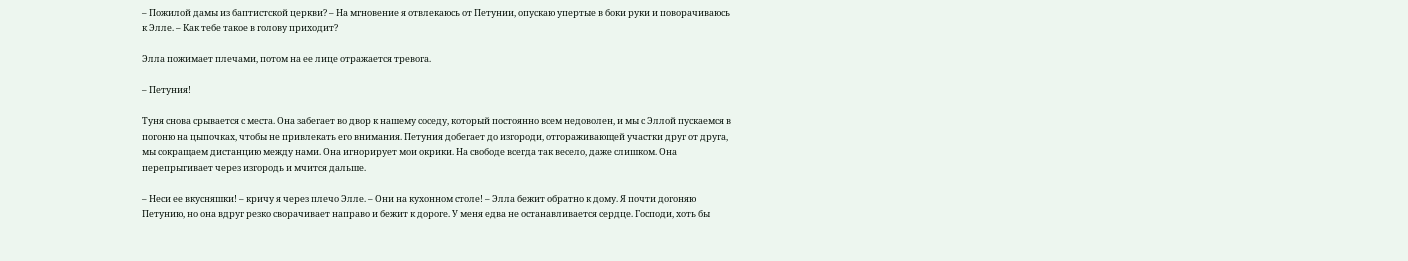– Пожилой дамы из баптистской церкви? – На мгновение я отвлекаюсь от Петунии, опускаю упертые в боки руки и поворачиваюсь к Элле. – Как тебе такое в голову приходит?

Элла пожимает плечами, потом на ее лице отражается тревога.

– Петуния!

Туня снова срывается с места. Она забегает во двор к нашему соседу, который постоянно всем недоволен, и мы с Эллой пускаемся в погоню на цыпочках, чтобы не привлекать его внимания. Петуния добегает до изгороди, отгораживающей участки друг от друга, мы сокращаем дистанцию между нами. Она игнорирует мои окрики. На свободе всегда так весело, даже слишком. Она перепрыгивает через изгородь и мчится дальше.

– Неси ее вкусняшки! – кричу я через плечо Элле. – Они на кухонном столе! – Элла бежит обратно к дому. Я почти догоняю Петунию, но она вдруг резко сворачивает направо и бежит к дороге. У меня едва не останавливается сердце. Господи, хоть бы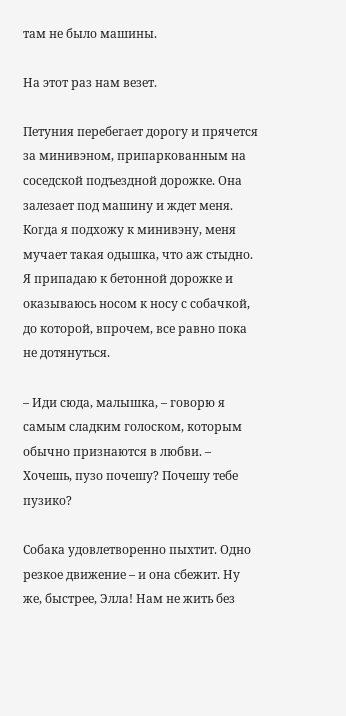там не было машины.

На этот раз нам везет.

Петуния перебегает дорогу и прячется за минивэном, припаркованным на соседской подъездной дорожке. Она залезает под машину и ждет меня. Когда я подхожу к минивэну, меня мучает такая одышка, что аж стыдно. Я припадаю к бетонной дорожке и оказываюсь носом к носу с собачкой, до которой, впрочем, все равно пока не дотянуться.

– Иди сюда, малышка, – говорю я самым сладким голоском, которым обычно признаются в любви. – Хочешь, пузо почешу? Почешу тебе пузико?

Собака удовлетворенно пыхтит. Одно резкое движение – и она сбежит. Ну же, быстрее, Элла! Нам не жить без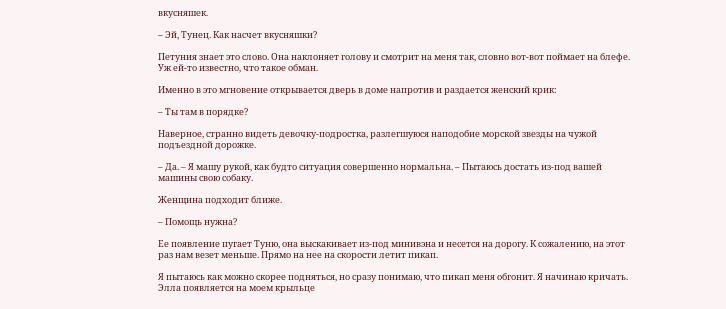вкусняшек.

– Эй, Тунец. Как насчет вкусняшки?

Петуния знает это слово. Она наклоняет голову и смотрит на меня так, словно вот-вот поймает на блефе. Уж ей-то известно, что такое обман.

Именно в это мгновение открывается дверь в доме напротив и раздается женский крик:

– Ты там в порядке?

Наверное, странно видеть девочку-подростка, разлегшуюся наподобие морской звезды на чужой подъездной дорожке.

– Да. – Я машу рукой, как будто ситуация совершенно нормальна. – Пытаюсь достать из-под вашей машины свою собаку.

Женщина подходит ближе.

– Помощь нужна?

Ее появление пугает Туню, она выскакивает из-под минивэна и несется на дорогу. К сожалению, на этот раз нам везет меньше. Прямо на нее на скорости летит пикап.

Я пытаюсь как можно скорее подняться, но сразу понимаю, что пикап меня обгонит. Я начинаю кричать. Элла появляется на моем крыльце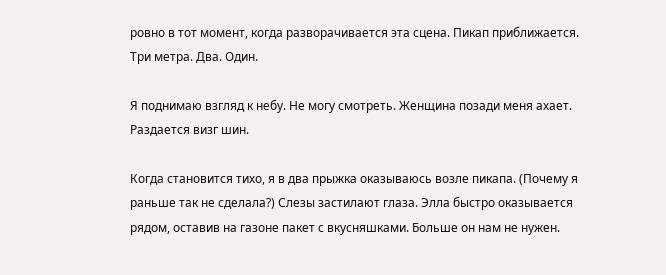ровно в тот момент, когда разворачивается эта сцена. Пикап приближается. Три метра. Два. Один.

Я поднимаю взгляд к небу. Не могу смотреть. Женщина позади меня ахает. Раздается визг шин.

Когда становится тихо, я в два прыжка оказываюсь возле пикапа. (Почему я раньше так не сделала?) Слезы застилают глаза. Элла быстро оказывается рядом, оставив на газоне пакет с вкусняшками. Больше он нам не нужен.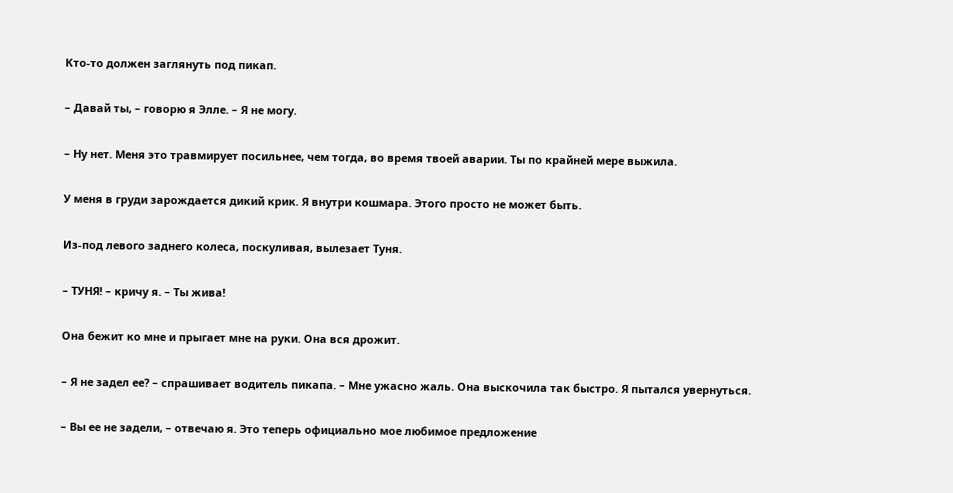Кто-то должен заглянуть под пикап.

– Давай ты, – говорю я Элле. – Я не могу.

– Ну нет. Меня это травмирует посильнее, чем тогда, во время твоей аварии. Ты по крайней мере выжила.

У меня в груди зарождается дикий крик. Я внутри кошмара. Этого просто не может быть.

Из-под левого заднего колеса, поскуливая, вылезает Туня.

– ТУНЯ! – кричу я. – Ты жива!

Она бежит ко мне и прыгает мне на руки. Она вся дрожит.

– Я не задел ее? – спрашивает водитель пикапа. – Мне ужасно жаль. Она выскочила так быстро. Я пытался увернуться.

– Вы ее не задели, – отвечаю я. Это теперь официально мое любимое предложение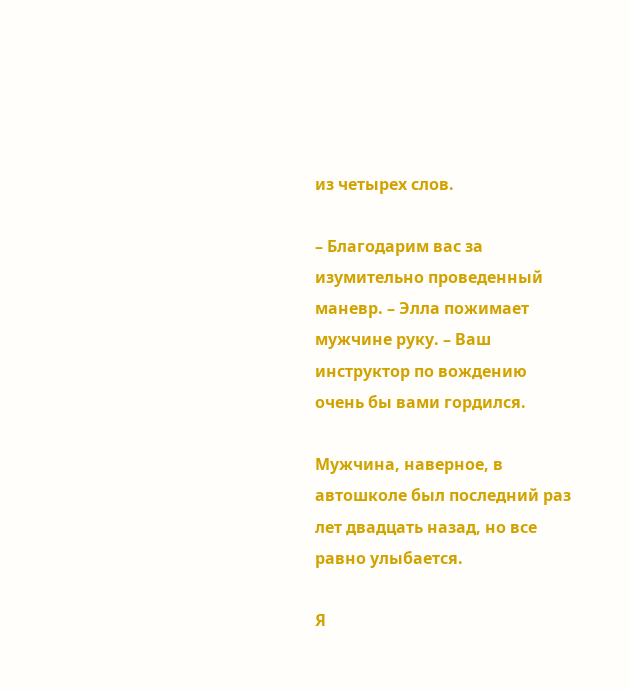из четырех слов.

– Благодарим вас за изумительно проведенный маневр. – Элла пожимает мужчине руку. – Ваш инструктор по вождению очень бы вами гордился.

Мужчина, наверное, в автошколе был последний раз лет двадцать назад, но все равно улыбается.

Я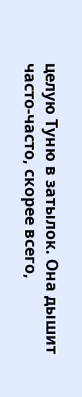целую Туню в затылок. Она дышит часто-часто, скорее всего,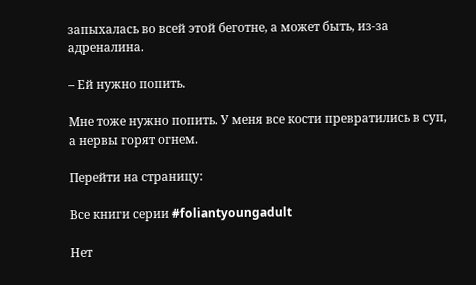запыхалась во всей этой беготне, а может быть, из-за адреналина.

– Ей нужно попить.

Мне тоже нужно попить. У меня все кости превратились в суп, а нервы горят огнем.

Перейти на страницу:

Все книги серии #foliantyoungadult

Нет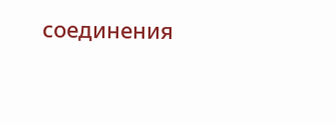соединения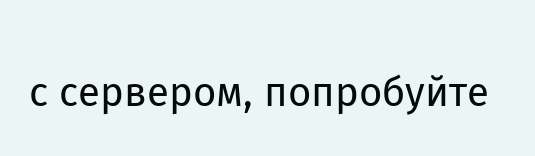с сервером, попробуйте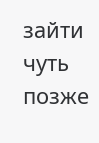зайти чуть позже